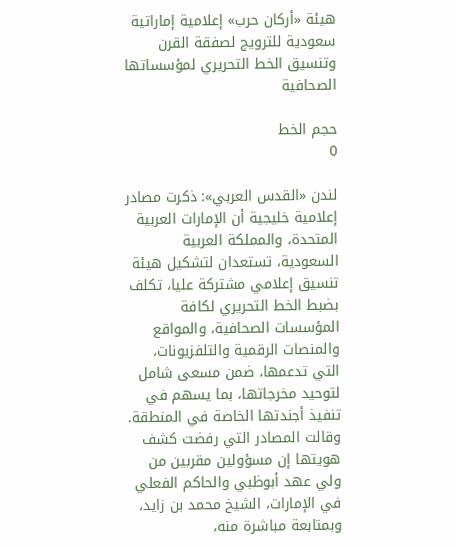هيئة «أركان حرب» إعلامية إماراتية سعودية للترويج لصفقة القرن وتنسيق الخط التحريري لمؤسساتها الصحافية

حجم الخط
0

لندن «القدس العربي»: ذكرت مصادر إعلامية خليجية أن الإمارات العربية المتحدة، والمملكة العربية السعودية، تستعدان لتشكيل هيئة تنسيق إعلامي مشتركة عليا، تكلف بضبط الخط التحريري لكافة المؤسسات الصحافية، والمواقع والمنصات الرقمية والتلفزيونات، التي تدعمها، ضمن مسعى شامل لتوحيد مخرجاتها، بما يسهم في تنفيذ أجندتها الخاصة في المنطقة. وقالت المصادر التي رفضت كشف هويتها إن مسؤولين مقربين من ولي عهد أبوظبي والحاكم الفعلي في الإمارات، الشيخ محمد بن زايد، وبمتابعة مباشرة منه،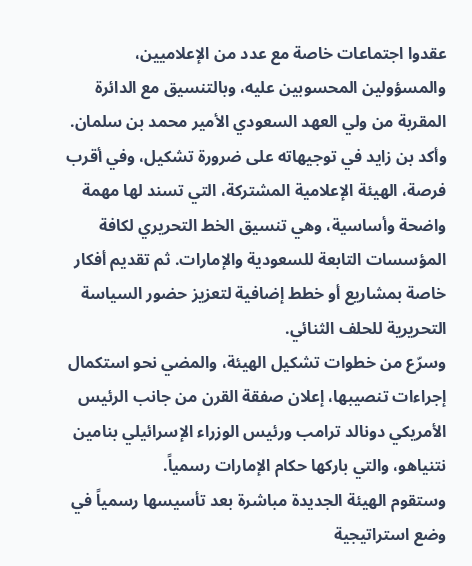عقدوا اجتماعات خاصة مع عدد من الإعلاميين، والمسؤولين المحسوبين عليه، وبالتنسيق مع الدائرة المقربة من ولي العهد السعودي الأمير محمد بن سلمان. وأكد بن زايد في توجيهاته على ضرورة تشكيل، وفي أقرب فرصة، الهيئة الإعلامية المشتركة، التي تسند لها مهمة واضحة وأساسية، وهي تنسيق الخط التحريري لكافة المؤسسات التابعة للسعودية والإمارات. ثم تقديم أفكار خاصة بمشاريع أو خطط إضافية لتعزيز حضور السياسة التحريرية للحلف الثنائي.
وسرّع من خطوات تشكيل الهيئة، والمضي نحو استكمال إجراءات تنصيبها، إعلان صفقة القرن من جانب الرئيس الأمريكي دونالد ترامب ورئيس الوزراء الإسرائيلي بنامين نتنياهو، والتي باركها حكام الإمارات رسمياً.
وستقوم الهيئة الجديدة مباشرة بعد تأسيسها رسمياً في وضع استراتيجية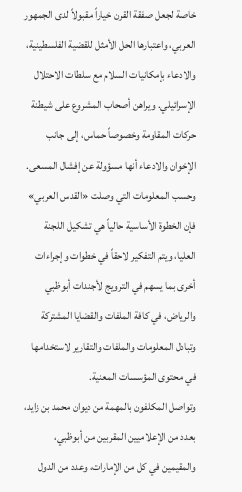خاصة لجعل صفقة القرن خياراً مقبولاً لدى الجمهور العربي، واعتبارها الحل الأمثل للقضية الفلسطينية، والادعاء بإمكانيات السلام مع سلطات الاحتلال الإسرائيلي. ويراهن أصحاب المشروع على شيطنة حركات المقاومة وخصوصاً حماس، إلى جانب الإخوان والادعاء أنها مسؤولة عن إفشال المسعى.
وحسب المعلومات التي وصلت «القدس العربي» فإن الخطوة الأساسية حالياً هي تشكيل اللجنة العليا، ويتم التفكير لاحقاً في خطوات وإجراءات أخرى بما يسهم في الترويج لأجندات أبوظبي والرياض، في كافة الملفات والقضايا المشتركة وتبادل المعلومات والملفات والتقارير لاستخدامها في محتوى المؤسسات المعنية.
وتواصل المكلفون بالمهمة من ديوان محمد بن زايد، بعدد من الإعلاميين المقربين من أبوظبي، والمقيمين في كل من الإمارات، وعدد من الدول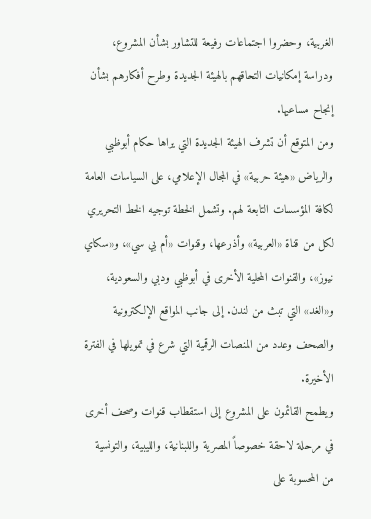الغربية، وحضروا اجتماعات رفيعة للتشاور بشأن المشروع، ودراسة إمكانيات التحاقهم بالهيئة الجديدة وطرح أفكارهم بشأن إنجاح مساعيها.
ومن المتوقع أن تشرف الهيئة الجديدة التي يراها حكام أبوظبي والرياض «هيئة حربية» في المجال الإعلامي، على السياسات العامة لكافة المؤسسات التابعة لهم. وتشمل الخطة توجيه الخط التحريري لكل من قناة «العربية» وأذرعها، وقنوات «أم بي سي»، و«سكاي نيوز»، والقنوات المحلية الأخرى في أبوظبي ودبي والسعودية، و«الغد» التي تبث من لندن. إلى جانب المواقع الإلكترونية والصحف وعدد من المنصات الرقمية التي شرع في تمويلها في الفترة الأخيرة.
ويطمح القائمون على المشروع إلى استقطاب قنوات وصحف أخرى في مرحلة لاحقة خصوصاً المصرية واللبنانية، والليبية، والتونسية من المحسوبة على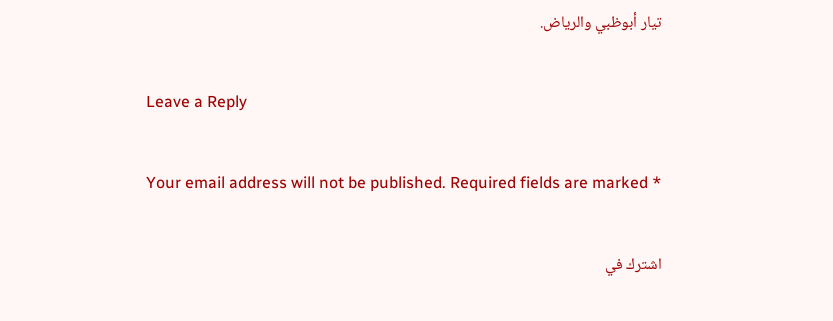تيار أبوظبي والرياض.

Leave a Reply

Your email address will not be published. Required fields are marked *

اشترك في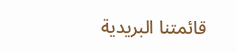قائمتنا البريدية